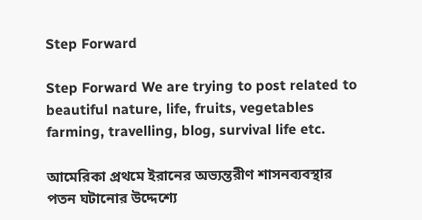Step Forward

Step Forward We are trying to post related to beautiful nature, life, fruits, vegetables farming, travelling, blog, survival life etc.

আমেরিকা প্রথমে ইরানের অভ্যন্তরীণ শাসনব্যবস্থার পতন ঘটানোর উদ্দেশ্যে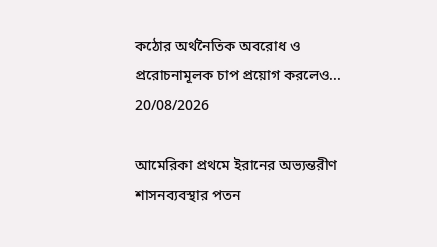কঠোর অর্থনৈতিক অবরোধ ও প্ররোচনামূলক চাপ প্রয়োগ করলেও...
20/08/2026

আমেরিকা প্রথমে ইরানের অভ্যন্তরীণ শাসনব্যবস্থার পতন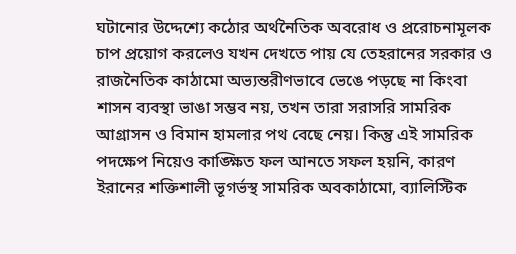ঘটানোর উদ্দেশ্যে কঠোর অর্থনৈতিক অবরোধ ও প্ররোচনামূলক চাপ প্রয়োগ করলেও যখন দেখতে পায় যে তেহরানের সরকার ও রাজনৈতিক কাঠামো অভ্যন্তরীণভাবে ভেঙে পড়ছে না কিংবা শাসন ব্যবস্থা ভাঙা সম্ভব নয়, তখন তারা সরাসরি সামরিক আগ্রাসন ও বিমান হামলার পথ বেছে নেয়। কিন্তু এই সামরিক পদক্ষেপ নিয়েও কাঙ্ক্ষিত ফল আনতে সফল হয়নি, কারণ ইরানের শক্তিশালী ভূগর্ভস্থ সামরিক অবকাঠামো, ব্যালিস্টিক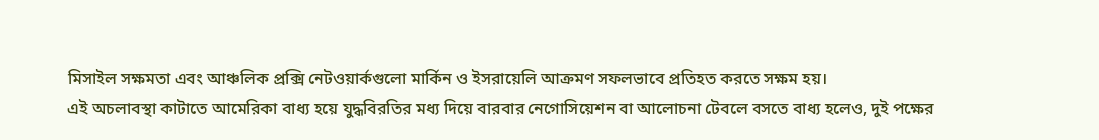মিসাইল সক্ষমতা এবং আঞ্চলিক প্রক্সি নেটওয়ার্কগুলো মার্কিন ও ইসরায়েলি আক্রমণ সফলভাবে প্রতিহত করতে সক্ষম হয়।
এই অচলাবস্থা কাটাতে আমেরিকা বাধ্য হয়ে যুদ্ধবিরতির মধ্য দিয়ে বারবার নেগোসিয়েশন বা আলোচনা টেবলে বসতে বাধ্য হলেও, দুই পক্ষের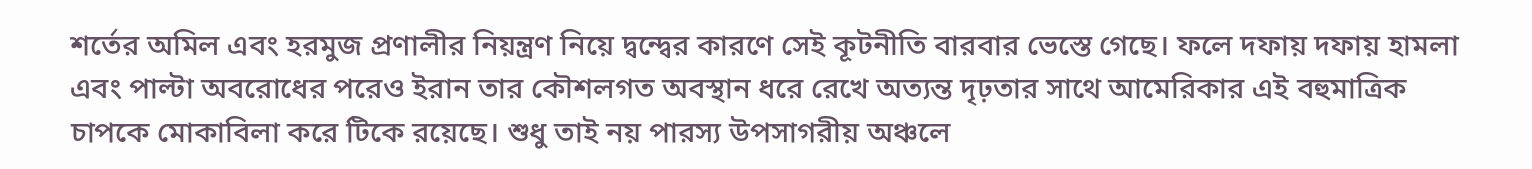শর্তের অমিল এবং হরমুজ প্রণালীর নিয়ন্ত্রণ নিয়ে দ্বন্দ্বের কারণে সেই কূটনীতি বারবার ভেস্তে গেছে। ফলে দফায় দফায় হামলা এবং পাল্টা অবরোধের পরেও ইরান তার কৌশলগত অবস্থান ধরে রেখে অত্যন্ত দৃঢ়তার সাথে আমেরিকার এই বহুমাত্রিক চাপকে মোকাবিলা করে টিকে রয়েছে। শুধু তাই নয় পারস্য উপসাগরীয় অঞ্চলে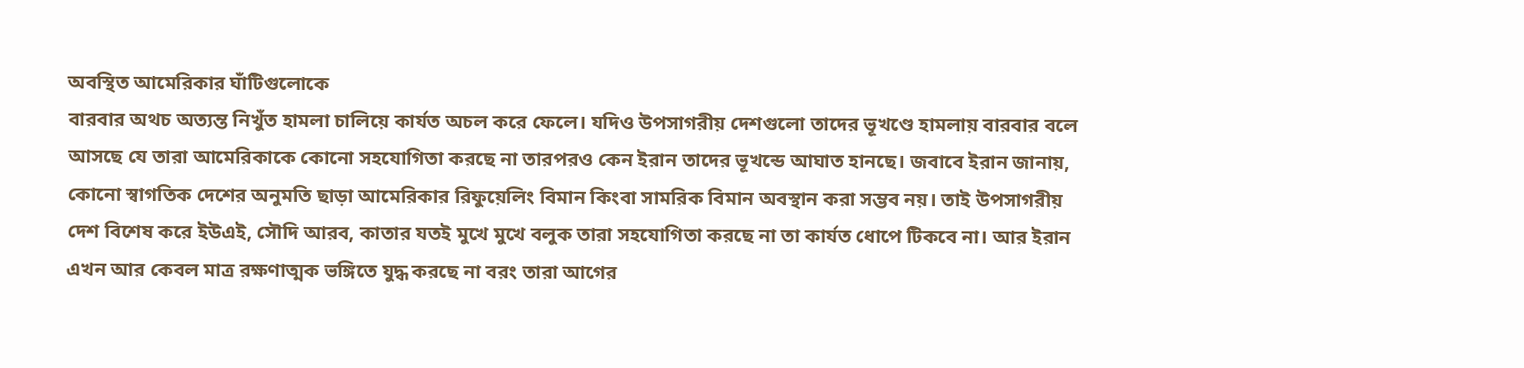অবস্থিত আমেরিকার ঘাঁটিগুলোকে
বারবার অথচ অত্যন্ত নিখুঁত হামলা চালিয়ে কার্যত অচল করে ফেলে। যদিও উপসাগরীয় দেশগুলো তাদের ভূখণ্ডে হামলায় বারবার বলে আসছে যে তারা আমেরিকাকে কোনো সহযোগিতা করছে না তারপরও কেন ইরান তাদের ভূখন্ডে আঘাত হানছে। জবাবে ইরান জানায়, কোনো স্বাগতিক দেশের অনুমতি ছাড়া আমেরিকার রিফুয়েলিং বিমান কিংবা সামরিক বিমান অবস্থান করা সম্ভব নয়। তাই উপসাগরীয় দেশ বিশেষ করে ইউএই, সৌদি আরব, কাতার যতই মুখে মুখে বলুক তারা সহযোগিতা করছে না তা কার্যত ধোপে টিকবে না। আর ইরান এখন আর কেবল মাত্র রক্ষণাত্মক ভঙ্গিতে যুদ্ধ করছে না বরং তারা আগের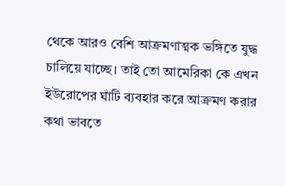থেকে আরও বেশি আক্রমণাত্মক ভঙ্গিতে যুদ্ধ চালিয়ে যাচ্ছে। তাই তো আমেরিকা কে এখন ইউরোপের ঘাঁটি ব্যবহার করে আক্রমণ করার কথা ভাবতে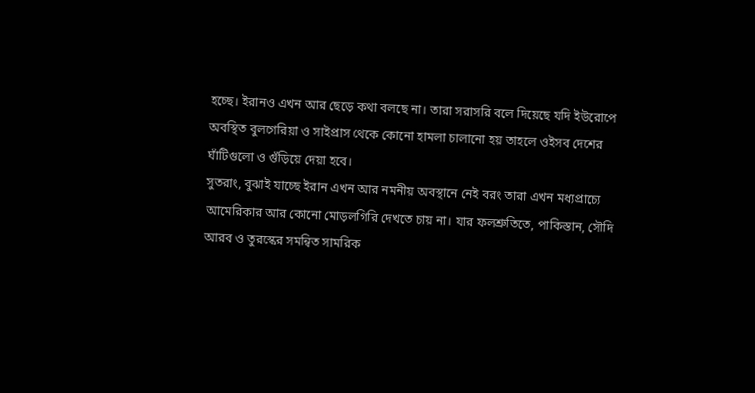হচ্ছে। ইরানও এখন আর ছেড়ে কথা বলছে না। তারা সরাসরি বলে দিয়েছে যদি ইউরোপে অবস্থিত বুলগেরিয়া ও সাইপ্রাস থেকে কোনো হামলা চালানো হয় তাহলে ওইসব দেশের ঘাঁটিগুলো ও গুঁড়িয়ে দেয়া হবে।
সুতরাং, বুঝাই যাচ্ছে ইরান এখন আর নমনীয় অবস্থানে নেই বরং তারা এখন মধ্যপ্রাচ্যে আমেরিকার আর কোনো মোড়লগিরি দেখতে চায় না। যার ফলশ্রুতিতে, পাকিস্তান, সৌদি আরব ও তুরস্কের সমন্বিত সামরিক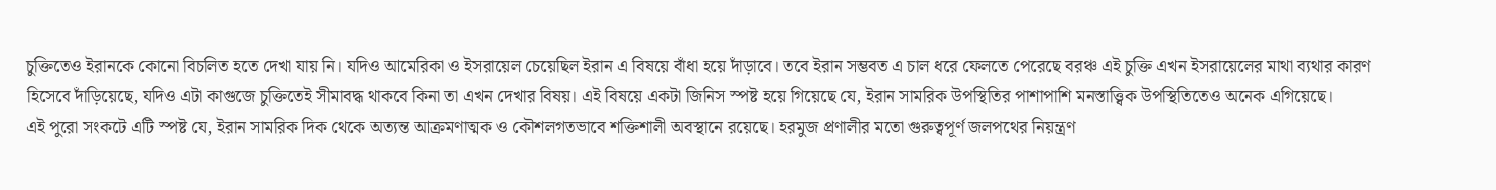চুক্তিতেও ইরানকে কোনো বিচলিত হতে দেখা যায় নি। যদিও আমেরিকা ও ইসরায়েল চেয়েছিল ইরান এ বিষয়ে বাঁধা হয়ে দাঁড়াবে। তবে ইরান সম্ভবত এ চাল ধরে ফেলতে পেরেছে বরঞ্চ এই চুক্তি এখন ইসরায়েলের মাথা ব্যথার কারণ হিসেবে দাঁড়িয়েছে, যদিও এটা কাগুজে চুক্তিতেই সীমাবদ্ধ থাকবে কিনা তা এখন দেখার বিষয়। এই বিষয়ে একটা জিনিস স্পষ্ট হয়ে গিয়েছে যে, ইরান সামরিক উপস্থিতির পাশাপাশি মনস্তাত্ত্বিক উপস্থিতিতেও অনেক এগিয়েছে।
এই পুরো সংকটে এটি স্পষ্ট যে, ইরান সামরিক দিক থেকে অত্যন্ত আক্রমণাত্মক ও কৌশলগতভাবে শক্তিশালী অবস্থানে রয়েছে। হরমুজ প্রণালীর মতো গুরুত্বপূর্ণ জলপথের নিয়ন্ত্রণ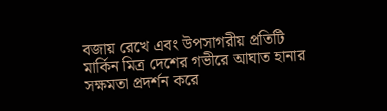বজায় রেখে এবং উপসাগরীয় প্রতিটি মার্কিন মিত্র দেশের গভীরে আঘাত হানার সক্ষমতা প্রদর্শন করে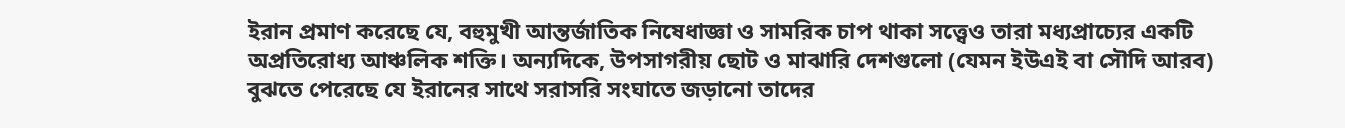ইরান প্রমাণ করেছে যে, বহুমুখী আন্তর্জাতিক নিষেধাজ্ঞা ও সামরিক চাপ থাকা সত্ত্বেও তারা মধ্যপ্রাচ্যের একটি অপ্রতিরোধ্য আঞ্চলিক শক্তি। অন্যদিকে, উপসাগরীয় ছোট ও মাঝারি দেশগুলো (যেমন ইউএই বা সৌদি আরব) বুঝতে পেরেছে যে ইরানের সাথে সরাসরি সংঘাতে জড়ানো তাদের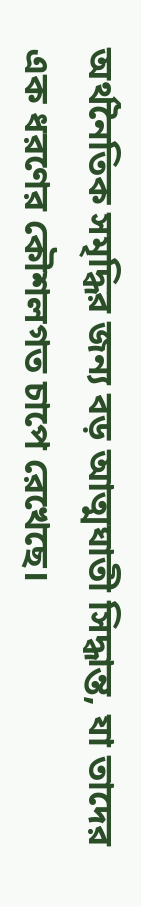অর্থনৈতিক সমৃদ্ধির জন্য বড় আত্মঘাতী সিদ্ধান্ত, যা তাদের এক ধরণের কৌশলগত চাপে রেখেছে।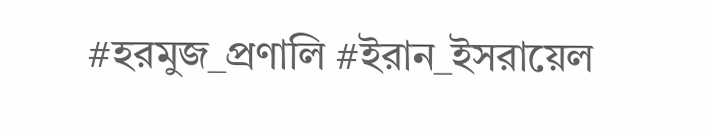#হরমুজ_প্রণালি #ইরান_ইসরায়েল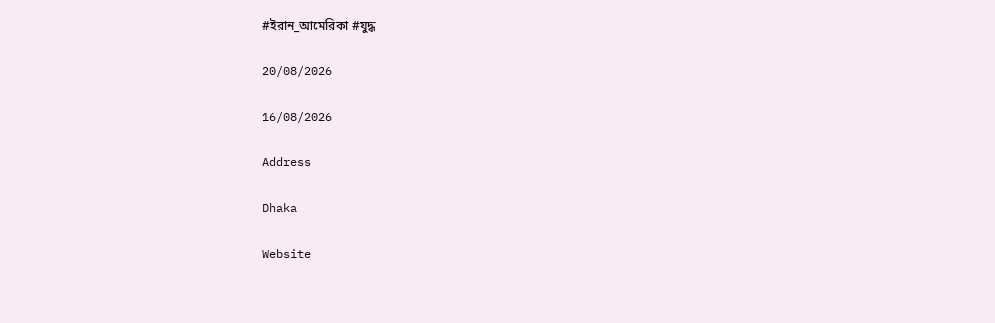#ইরান_আমেরিকা #যুদ্ধ

20/08/2026

16/08/2026

Address

Dhaka

Website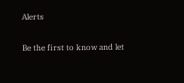Alerts

Be the first to know and let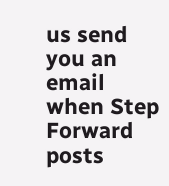us send you an email when Step Forward posts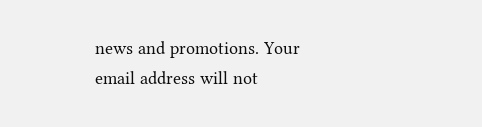news and promotions. Your email address will not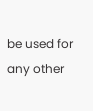be used for any other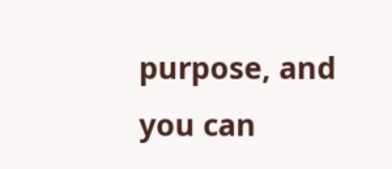purpose, and you can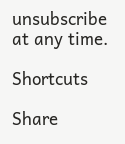unsubscribe at any time.

Shortcuts

Share